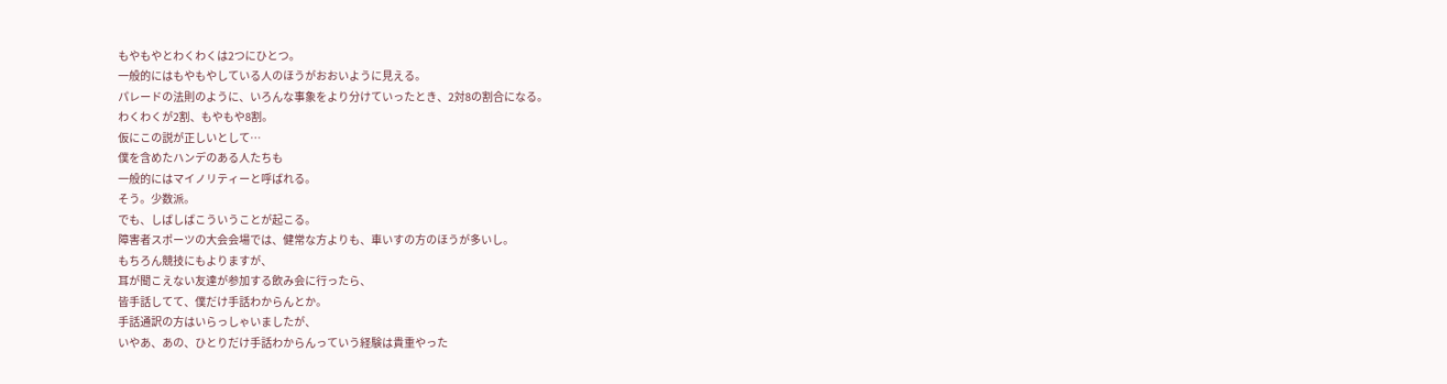もやもやとわくわくは2つにひとつ。
一般的にはもやもやしている人のほうがおおいように見える。
パレードの法則のように、いろんな事象をより分けていったとき、2対8の割合になる。
わくわくが2割、もやもや8割。
仮にこの説が正しいとして…
僕を含めたハンデのある人たちも
一般的にはマイノリティーと呼ばれる。
そう。少数派。
でも、しばしばこういうことが起こる。
障害者スポーツの大会会場では、健常な方よりも、車いすの方のほうが多いし。
もちろん競技にもよりますが、
耳が聞こえない友達が参加する飲み会に行ったら、
皆手話してて、僕だけ手話わからんとか。
手話通訳の方はいらっしゃいましたが、
いやあ、あの、ひとりだけ手話わからんっていう経験は貴重やった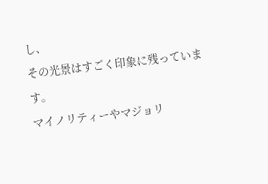し、
その光景はすごく印象に残っています。
マイノリティーやマジョリ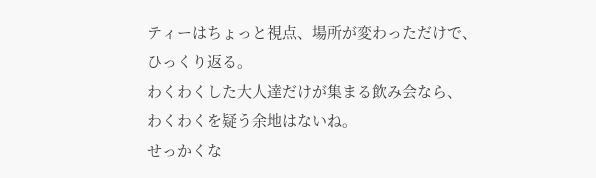ティーはちょっと視点、場所が変わっただけで、
ひっくり返る。
わくわくした大人達だけが集まる飲み会なら、
わくわくを疑う余地はないね。
せっかくな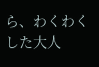ら、わくわくした大人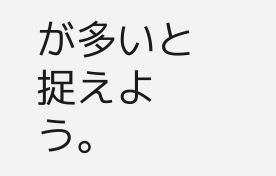が多いと捉えよう。